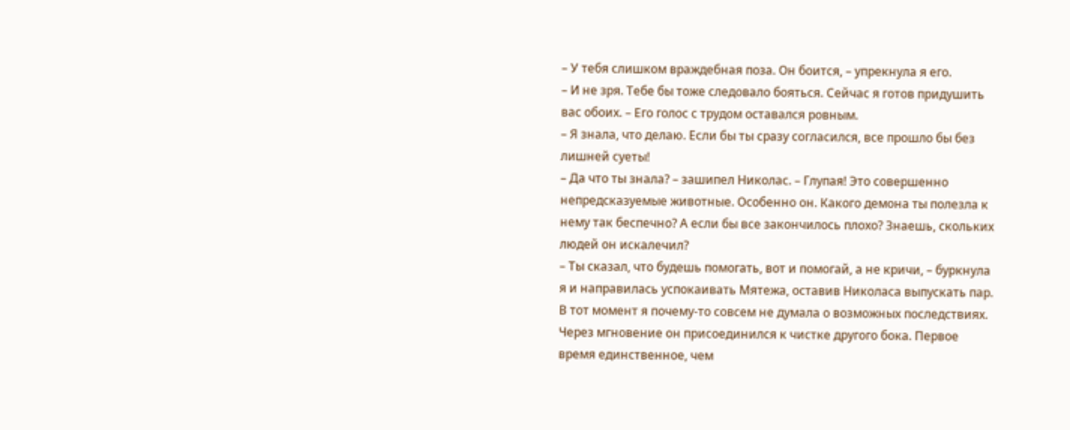– У тебя слишком враждебная поза. Он боится, – упрекнула я его.
– И не зря. Тебе бы тоже следовало бояться. Сейчас я готов придушить вас обоих. – Его голос с трудом оставался ровным.
– Я знала, что делаю. Если бы ты сразу согласился, все прошло бы без лишней суеты!
– Да что ты знала? – зашипел Николас. – Глупая! Это совершенно непредсказуемые животные. Особенно он. Какого демона ты полезла к нему так беспечно? А если бы все закончилось плохо? Знаешь, скольких людей он искалечил?
– Ты сказал, что будешь помогать, вот и помогай, а не кричи, – буркнула я и направилась успокаивать Мятежа, оставив Николаса выпускать пар. В тот момент я почему-то совсем не думала о возможных последствиях.
Через мгновение он присоединился к чистке другого бока. Первое время единственное, чем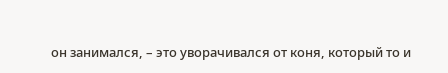он занимался, – это уворачивался от коня, который то и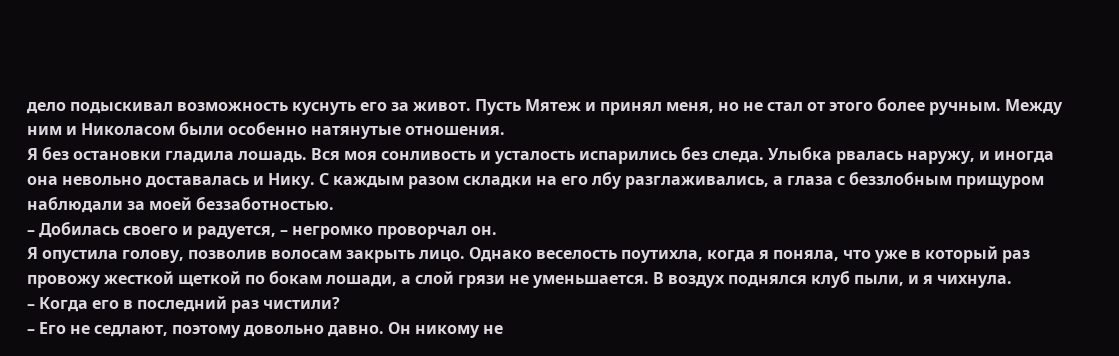дело подыскивал возможность куснуть его за живот. Пусть Мятеж и принял меня, но не стал от этого более ручным. Между ним и Николасом были особенно натянутые отношения.
Я без остановки гладила лошадь. Вся моя сонливость и усталость испарились без следа. Улыбка рвалась наружу, и иногда она невольно доставалась и Нику. С каждым разом складки на его лбу разглаживались, а глаза с беззлобным прищуром наблюдали за моей беззаботностью.
– Добилась своего и радуется, – негромко проворчал он.
Я опустила голову, позволив волосам закрыть лицо. Однако веселость поутихла, когда я поняла, что уже в который раз провожу жесткой щеткой по бокам лошади, а слой грязи не уменьшается. В воздух поднялся клуб пыли, и я чихнула.
– Когда его в последний раз чистили?
– Его не седлают, поэтому довольно давно. Он никому не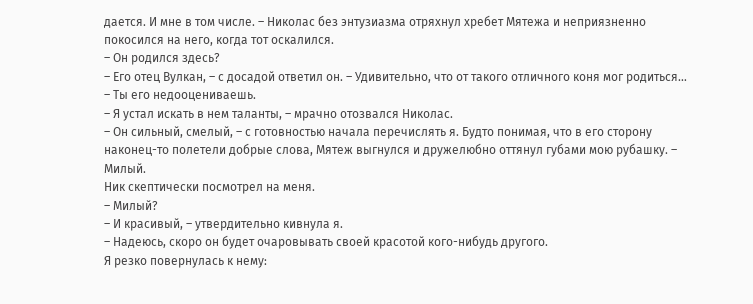дается. И мне в том числе. – Николас без энтузиазма отряхнул хребет Мятежа и неприязненно покосился на него, когда тот оскалился.
– Он родился здесь?
– Его отец Вулкан, – с досадой ответил он. – Удивительно, что от такого отличного коня мог родиться…
– Ты его недооцениваешь.
– Я устал искать в нем таланты, – мрачно отозвался Николас.
– Он сильный, смелый, – с готовностью начала перечислять я. Будто понимая, что в его сторону наконец-то полетели добрые слова, Мятеж выгнулся и дружелюбно оттянул губами мою рубашку. – Милый.
Ник скептически посмотрел на меня.
– Милый?
– И красивый, – утвердительно кивнула я.
– Надеюсь, скоро он будет очаровывать своей красотой кого-нибудь другого.
Я резко повернулась к нему: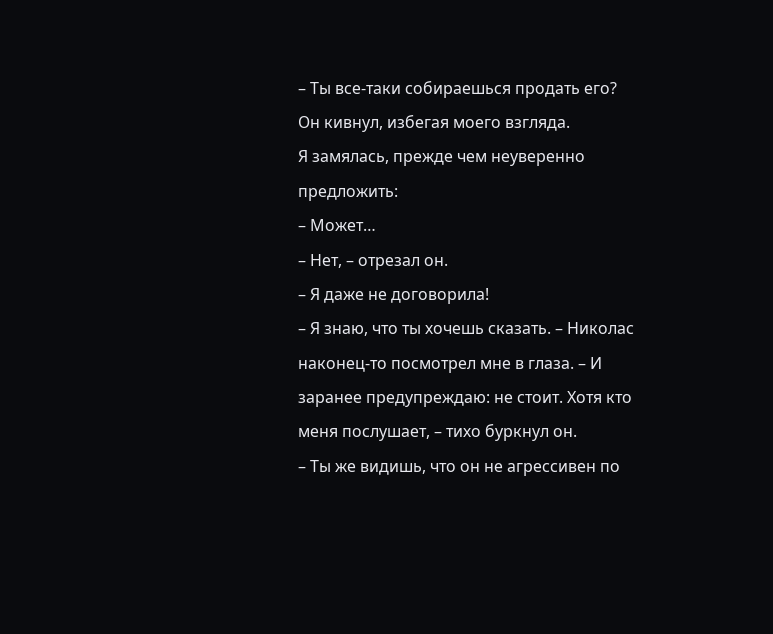– Ты все-таки собираешься продать его?
Он кивнул, избегая моего взгляда.
Я замялась, прежде чем неуверенно предложить:
– Может…
– Нет, – отрезал он.
– Я даже не договорила!
– Я знаю, что ты хочешь сказать. – Николас наконец-то посмотрел мне в глаза. – И заранее предупреждаю: не стоит. Хотя кто меня послушает, – тихо буркнул он.
– Ты же видишь, что он не агрессивен по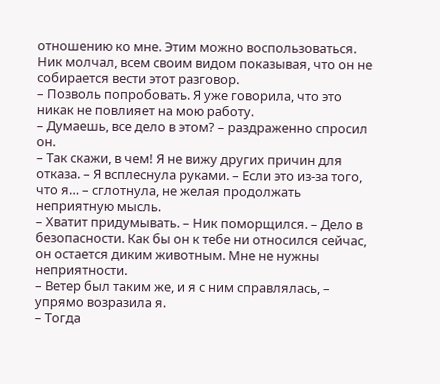отношению ко мне. Этим можно воспользоваться.
Ник молчал, всем своим видом показывая, что он не собирается вести этот разговор.
– Позволь попробовать. Я уже говорила, что это никак не повлияет на мою работу.
– Думаешь, все дело в этом? – раздраженно спросил он.
– Так скажи, в чем! Я не вижу других причин для отказа. – Я всплеснула руками. – Если это из-за того, что я… – сглотнула, не желая продолжать неприятную мысль.
– Хватит придумывать. – Ник поморщился. – Дело в безопасности. Как бы он к тебе ни относился сейчас, он остается диким животным. Мне не нужны неприятности.
– Ветер был таким же, и я с ним справлялась, – упрямо возразила я.
– Тогда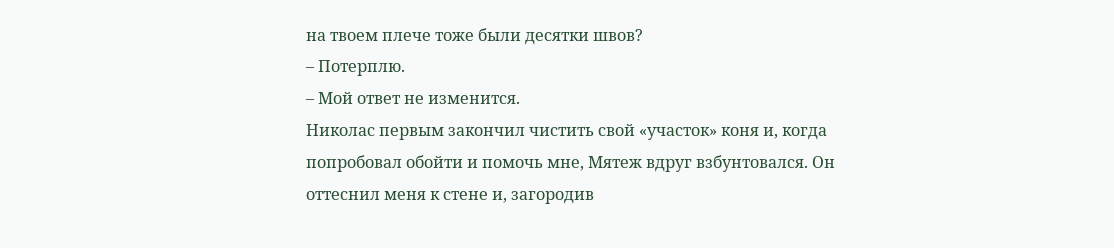на твоем плече тоже были десятки швов?
– Потерплю.
– Мой ответ не изменится.
Николас первым закончил чистить свой «участок» коня и, когда попробовал обойти и помочь мне, Мятеж вдруг взбунтовался. Он оттеснил меня к стене и, загородив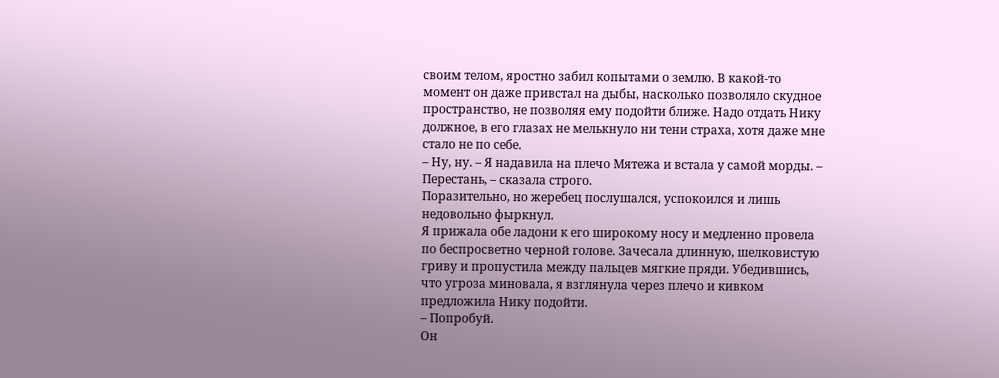своим телом, яростно забил копытами о землю. В какой-то момент он даже привстал на дыбы, насколько позволяло скудное пространство, не позволяя ему подойти ближе. Надо отдать Нику должное, в его глазах не мелькнуло ни тени страха, хотя даже мне стало не по себе.
– Ну, ну. – Я надавила на плечо Мятежа и встала у самой морды. – Перестань, – сказала строго.
Поразительно, но жеребец послушался, успокоился и лишь недовольно фыркнул.
Я прижала обе ладони к его широкому носу и медленно провела по беспросветно черной голове. Зачесала длинную, шелковистую гриву и пропустила между пальцев мягкие пряди. Убедившись, что угроза миновала, я взглянула через плечо и кивком предложила Нику подойти.
– Попробуй.
Он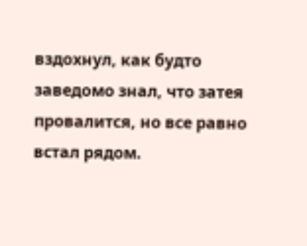вздохнул, как будто заведомо знал, что затея провалится, но все равно встал рядом.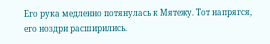Его рука медленно потянулась к Мятежу. Тот напрягся, его ноздри расширились.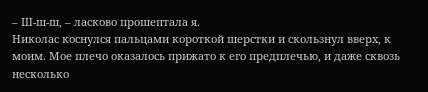– Ш-ш-ш, – ласково прошептала я.
Николас коснулся пальцами короткой шерстки и скользнул вверх, к моим. Мое плечо оказалось прижато к его предплечью, и даже сквозь несколько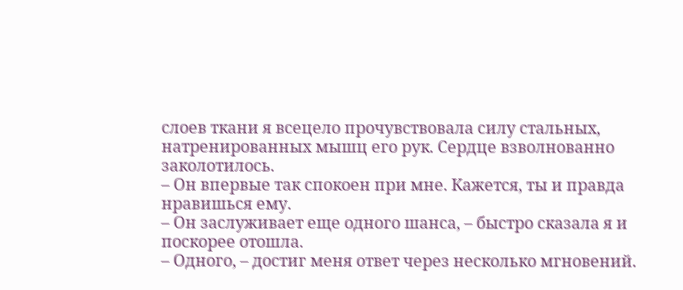слоев ткани я всецело прочувствовала силу стальных, натренированных мышц его рук. Сердце взволнованно заколотилось.
– Он впервые так спокоен при мне. Кажется, ты и правда нравишься ему.
– Он заслуживает еще одного шанса, – быстро сказала я и поскорее отошла.
– Одного, – достиг меня ответ через несколько мгновений.